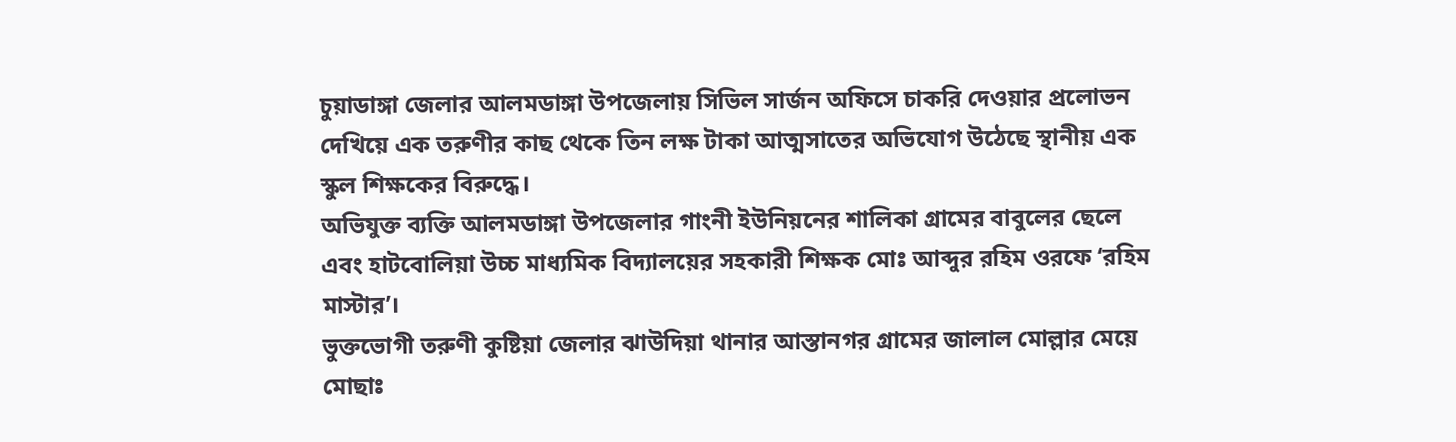চুয়াডাঙ্গা জেলার আলমডাঙ্গা উপজেলায় সিভিল সার্জন অফিসে চাকরি দেওয়ার প্রলোভন দেখিয়ে এক তরুণীর কাছ থেকে তিন লক্ষ টাকা আত্মসাতের অভিযোগ উঠেছে স্থানীয় এক স্কুল শিক্ষকের বিরুদ্ধে।
অভিযুক্ত ব্যক্তি আলমডাঙ্গা উপজেলার গাংনী ইউনিয়নের শালিকা গ্রামের বাবুলের ছেলে এবং হাটবোলিয়া উচ্চ মাধ্যমিক বিদ্যালয়ের সহকারী শিক্ষক মোঃ আব্দুর রহিম ওরফে ‘রহিম মাস্টার’।
ভুক্তভোগী তরুণী কুষ্টিয়া জেলার ঝাউদিয়া থানার আস্তানগর গ্রামের জালাল মোল্লার মেয়ে মোছাঃ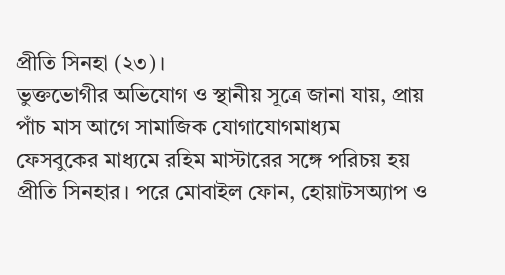প্রীতি সিনহা (২৩)।
ভুক্তভোগীর অভিযোগ ও স্থানীয় সূত্রে জানা যায়, প্রায় পাঁচ মাস আগে সামাজিক যোগাযোগমাধ্যম ফেসবুকের মাধ্যমে রহিম মাস্টারের সঙ্গে পরিচয় হয় প্রীতি সিনহার। পরে মোবাইল ফোন, হোয়াটসঅ্যাপ ও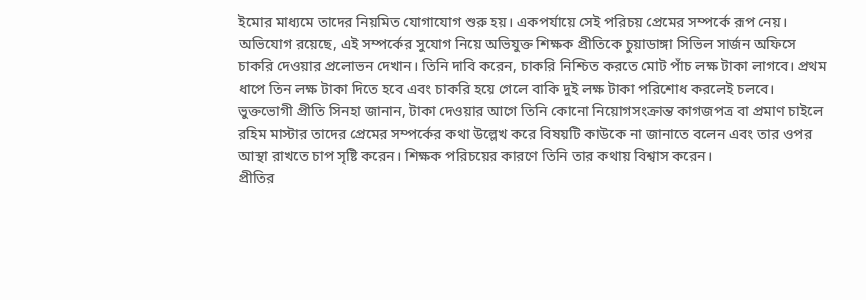ইমোর মাধ্যমে তাদের নিয়মিত যোগাযোগ শুরু হয়। একপর্যায়ে সেই পরিচয় প্রেমের সম্পর্কে রূপ নেয়।
অভিযোগ রয়েছে, এই সম্পর্কের সুযোগ নিয়ে অভিযুক্ত শিক্ষক প্রীতিকে চুয়াডাঙ্গা সিভিল সার্জন অফিসে চাকরি দেওয়ার প্রলোভন দেখান। তিনি দাবি করেন, চাকরি নিশ্চিত করতে মোট পাঁচ লক্ষ টাকা লাগবে। প্রথম ধাপে তিন লক্ষ টাকা দিতে হবে এবং চাকরি হয়ে গেলে বাকি দুই লক্ষ টাকা পরিশোধ করলেই চলবে।
ভুক্তভোগী প্রীতি সিনহা জানান, টাকা দেওয়ার আগে তিনি কোনো নিয়োগসংক্রান্ত কাগজপত্র বা প্রমাণ চাইলে রহিম মাস্টার তাদের প্রেমের সম্পর্কের কথা উল্লেখ করে বিষয়টি কাউকে না জানাতে বলেন এবং তার ওপর আস্থা রাখতে চাপ সৃষ্টি করেন। শিক্ষক পরিচয়ের কারণে তিনি তার কথায় বিশ্বাস করেন।
প্রীতির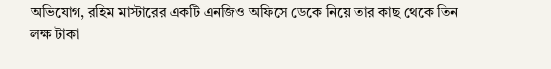অভিযোগ, রহিম মাস্টারের একটি এনজিও অফিসে ডেকে নিয়ে তার কাছ থেকে তিন লক্ষ টাকা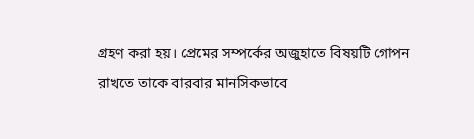গ্রহণ করা হয়। প্রেমের সম্পর্কের অজুহাতে বিষয়টি গোপন রাখতে তাকে বারবার মানসিকভাবে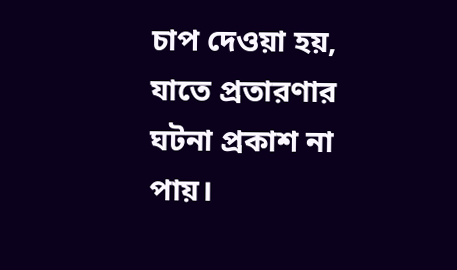চাপ দেওয়া হয়, যাতে প্রতারণার ঘটনা প্রকাশ না পায়।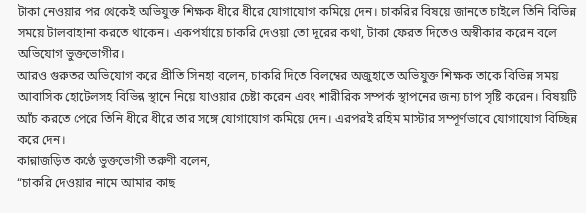টাকা নেওয়ার পর থেকেই অভিযুক্ত শিক্ষক ধীরে ধীরে যোগাযোগ কমিয়ে দেন। চাকরির বিষয়ে জানতে চাইলে তিনি বিভিন্ন সময়ে টালবাহানা করতে থাকেন। একপর্যায়ে চাকরি দেওয়া তো দূরের কথা, টাকা ফেরত দিতেও অস্বীকার করেন বলে অভিযোগ ভুক্তভোগীর।
আরও গুরুতর অভিযোগ করে প্রীতি সিনহা বলেন, চাকরি দিতে বিলম্বের অজুহাতে অভিযুক্ত শিক্ষক তাকে বিভিন্ন সময় আবাসিক হোটেলসহ বিভিন্ন স্থানে নিয়ে যাওয়ার চেষ্টা করেন এবং শারীরিক সম্পর্ক স্থাপনের জন্য চাপ সৃষ্টি করেন। বিষয়টি আঁচ করতে পেরে তিনি ধীরে ধীরে তার সঙ্গে যোগাযোগ কমিয়ে দেন। এরপরই রহিম মাস্টার সম্পূর্ণভাবে যোগাযোগ বিচ্ছিন্ন করে দেন।
কান্নাজড়িত কণ্ঠে ভুক্তভোগী তরুণী বলেন,
“চাকরি দেওয়ার নামে আমার কাছ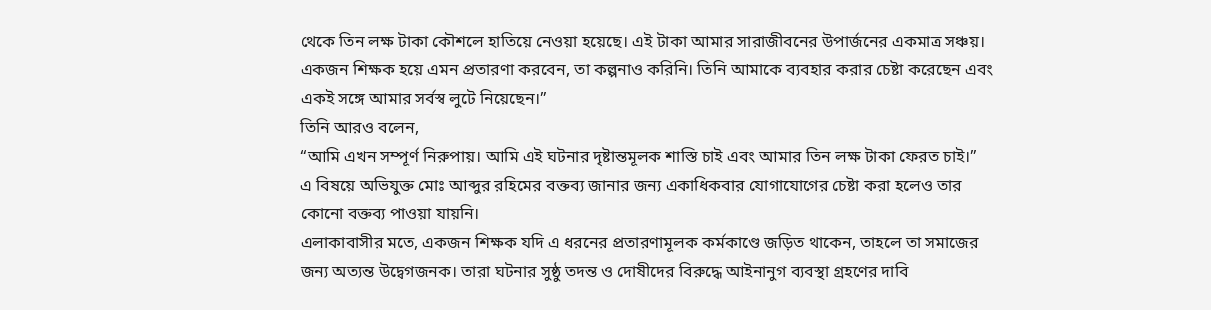থেকে তিন লক্ষ টাকা কৌশলে হাতিয়ে নেওয়া হয়েছে। এই টাকা আমার সারাজীবনের উপার্জনের একমাত্র সঞ্চয়। একজন শিক্ষক হয়ে এমন প্রতারণা করবেন, তা কল্পনাও করিনি। তিনি আমাকে ব্যবহার করার চেষ্টা করেছেন এবং একই সঙ্গে আমার সর্বস্ব লুটে নিয়েছেন।”
তিনি আরও বলেন,
“আমি এখন সম্পূর্ণ নিরুপায়। আমি এই ঘটনার দৃষ্টান্তমূলক শাস্তি চাই এবং আমার তিন লক্ষ টাকা ফেরত চাই।”
এ বিষয়ে অভিযুক্ত মোঃ আব্দুর রহিমের বক্তব্য জানার জন্য একাধিকবার যোগাযোগের চেষ্টা করা হলেও তার কোনো বক্তব্য পাওয়া যায়নি।
এলাকাবাসীর মতে, একজন শিক্ষক যদি এ ধরনের প্রতারণামূলক কর্মকাণ্ডে জড়িত থাকেন, তাহলে তা সমাজের জন্য অত্যন্ত উদ্বেগজনক। তারা ঘটনার সুষ্ঠু তদন্ত ও দোষীদের বিরুদ্ধে আইনানুগ ব্যবস্থা গ্রহণের দাবি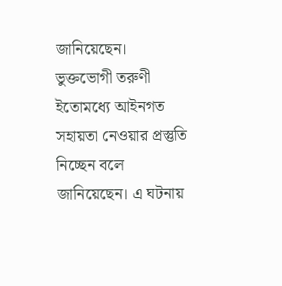জানিয়েছেন।
ভুক্তভোগী তরুণী ইতোমধ্যে আইনগত সহায়তা নেওয়ার প্রস্তুতি নিচ্ছেন বলে জানিয়েছেন। এ ঘটনায়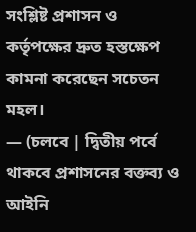সংশ্লিষ্ট প্রশাসন ও কর্তৃপক্ষের দ্রুত হস্তক্ষেপ কামনা করেছেন সচেতন মহল।
— (চলবে | দ্বিতীয় পর্বে থাকবে প্রশাসনের বক্তব্য ও আইনি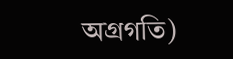অগ্রগতি)